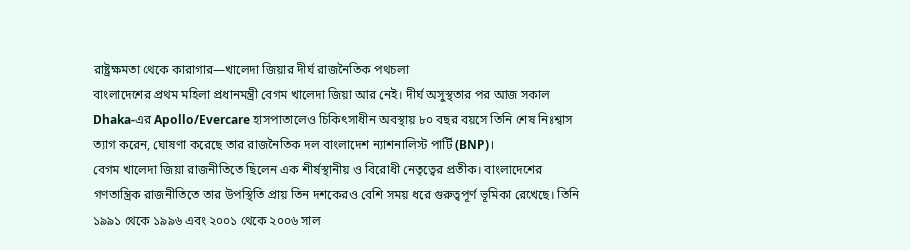রাষ্ট্রক্ষমতা থেকে কারাগার—খালেদা জিয়ার দীর্ঘ রাজনৈতিক পথচলা
বাংলাদেশের প্রথম মহিলা প্রধানমন্ত্রী বেগম খালেদা জিয়া আর নেই। দীর্ঘ অসুস্থতার পর আজ সকাল Dhaka-এর Apollo/Evercare হাসপাতালেও চিকিৎসাধীন অবস্থায় ৮০ বছর বয়সে তিনি শেষ নিঃশ্বাস ত্যাগ করেন, ঘোষণা করেছে তার রাজনৈতিক দল বাংলাদেশ ন্যাশনালিস্ট পার্টি (BNP)।
বেগম খালেদা জিয়া রাজনীতিতে ছিলেন এক শীর্ষস্থানীয় ও বিরোধী নেতৃত্বের প্রতীক। বাংলাদেশের গণতান্ত্রিক রাজনীতিতে তার উপস্থিতি প্রায় তিন দশকেরও বেশি সময় ধরে গুরুত্বপূর্ণ ভূমিকা রেখেছে। তিনি ১৯৯১ থেকে ১৯৯৬ এবং ২০০১ থেকে ২০০৬ সাল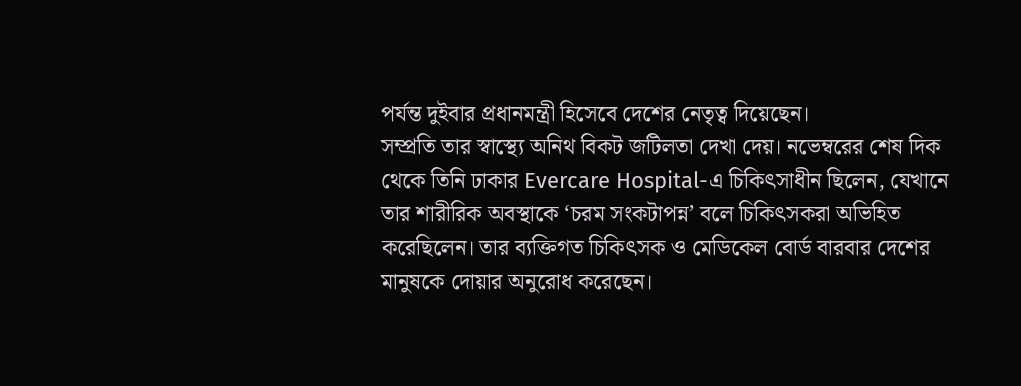পর্যন্ত দুইবার প্রধানমন্ত্রী হিসেবে দেশের নেতৃত্ব দিয়েছেন।
সম্প্রতি তার স্বাস্থ্যে অনিথ বিকট জটিলতা দেখা দেয়। নভেম্বরের শেষ দিক থেকে তিনি ঢাকার Evercare Hospital-এ চিকিৎসাধীন ছিলেন, যেখানে তার শারীরিক অবস্থাকে ‘চরম সংকটাপন্ন’ বলে চিকিৎসকরা অভিহিত করেছিলেন। তার ব্যক্তিগত চিকিৎসক ও মেডিকেল বোর্ড বারবার দেশের মানুষকে দোয়ার অনুরোধ করেছেন।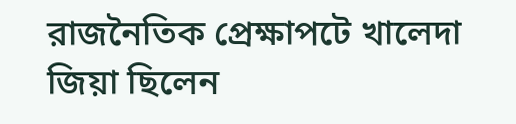রাজনৈতিক প্রেক্ষাপটে খালেদা জিয়া ছিলেন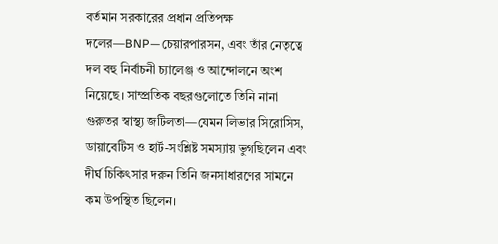বর্তমান সরকারের প্রধান প্রতিপক্ষ দলের—BNP—চেয়ারপারসন, এবং তাঁর নেতৃত্বে দল বহু নির্বাচনী চ্যালেঞ্জ ও আন্দোলনে অংশ নিয়েছে। সাম্প্রতিক বছরগুলোতে তিনি নানা গুরুতর স্বাস্থ্য জটিলতা—যেমন লিভার সিরোসিস, ডায়াবেটিস ও হার্ট-সংশ্লিষ্ট সমস্যায় ভুগছিলেন এবং দীর্ঘ চিকিৎসার দরুন তিনি জনসাধারণের সামনে কম উপস্থিত ছিলেন।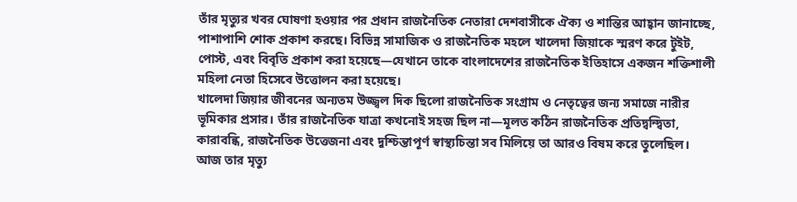তাঁর মৃত্যুর খবর ঘোষণা হওয়ার পর প্রধান রাজনৈতিক নেতারা দেশবাসীকে ঐক্য ও শান্তির আহ্বান জানাচ্ছে, পাশাপাশি শোক প্রকাশ করছে। বিভিন্ন সামাজিক ও রাজনৈতিক মহলে খালেদা জিয়াকে স্মরণ করে টুইট, পোস্ট, এবং বিবৃতি প্রকাশ করা হয়েছে—যেখানে তাকে বাংলাদেশের রাজনৈতিক ইতিহাসে একজন শক্তিশালী মহিলা নেতা হিসেবে উত্তোলন করা হয়েছে।
খালেদা জিয়ার জীবনের অন্যতম উজ্জ্বল দিক ছিলো রাজনৈতিক সংগ্রাম ও নেতৃত্বের জন্য সমাজে নারীর ভূমিকার প্রসার। তাঁর রাজনৈতিক যাত্রা কখনোই সহজ ছিল না—মূলত কঠিন রাজনৈতিক প্রতিদ্বন্দ্বিতা, কারাবন্ধি, রাজনৈতিক উত্তেজনা এবং দুশ্চিন্তাপূর্ণ স্বাস্থ্যচিন্তা সব মিলিয়ে তা আরও বিষম করে তুলেছিল।
আজ তার মৃত্যু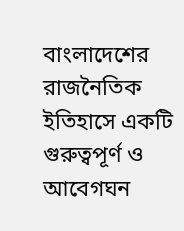বাংলাদেশের রাজনৈতিক ইতিহাসে একটি গুরুত্বপূর্ণ ও আবেগঘন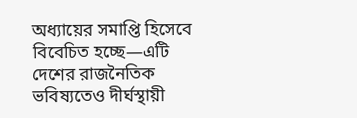অধ্যায়ের সমাপ্তি হিসেবে বিবেচিত হচ্ছে—এটি দেশের রাজনৈতিক ভবিষ্যতেও দীর্ঘস্থায়ী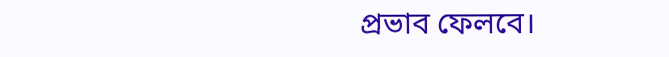প্রভাব ফেলবে।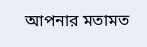আপনার মতামত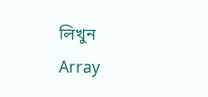লিখুন
Array